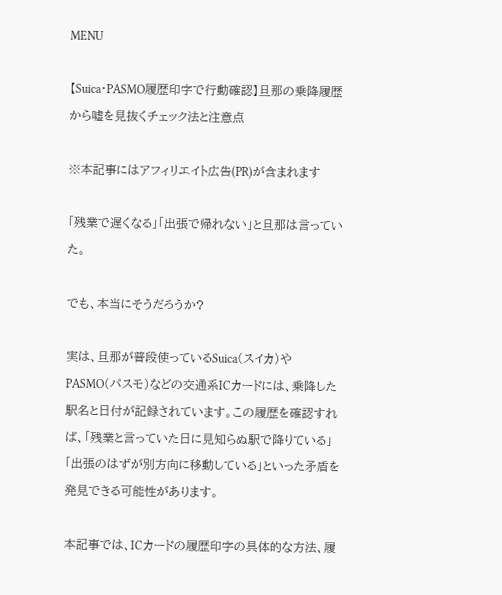MENU

【Suica・PASMO履歴印字で行動確認】旦那の乗降履歴から嘘を見抜くチェック法と注意点

※本記事にはアフィリエイト広告(PR)が含まれます

「残業で遅くなる」「出張で帰れない」と旦那は言っていた。

でも、本当にそうだろうか?

実は、旦那が普段使っているSuica(スイカ)やPASMO(パスモ)などの交通系ICカードには、乗降した駅名と日付が記録されています。この履歴を確認すれば、「残業と言っていた日に見知らぬ駅で降りている」「出張のはずが別方向に移動している」といった矛盾を発見できる可能性があります。

本記事では、ICカードの履歴印字の具体的な方法、履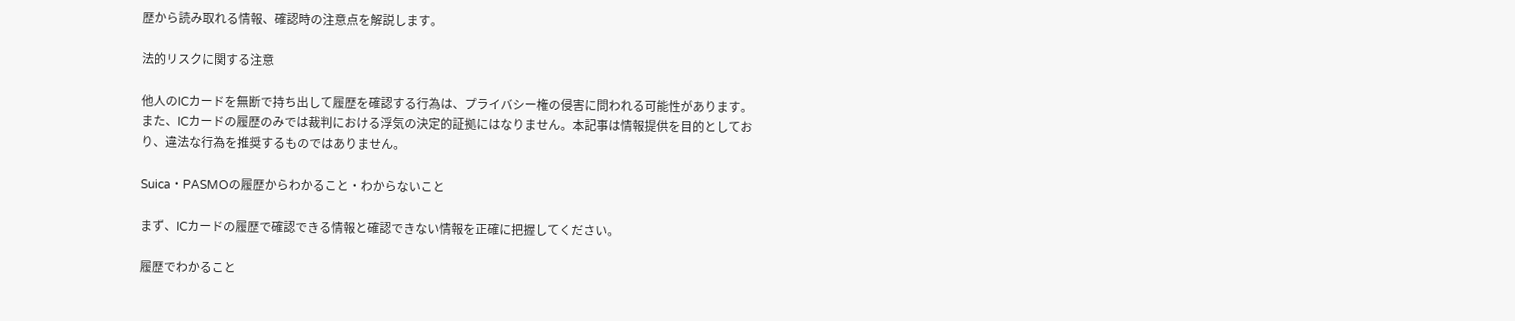歴から読み取れる情報、確認時の注意点を解説します。

法的リスクに関する注意

他人のICカードを無断で持ち出して履歴を確認する行為は、プライバシー権の侵害に問われる可能性があります。また、ICカードの履歴のみでは裁判における浮気の決定的証拠にはなりません。本記事は情報提供を目的としており、違法な行為を推奨するものではありません。

Suica・PASMOの履歴からわかること・わからないこと

まず、ICカードの履歴で確認できる情報と確認できない情報を正確に把握してください。

履歴でわかること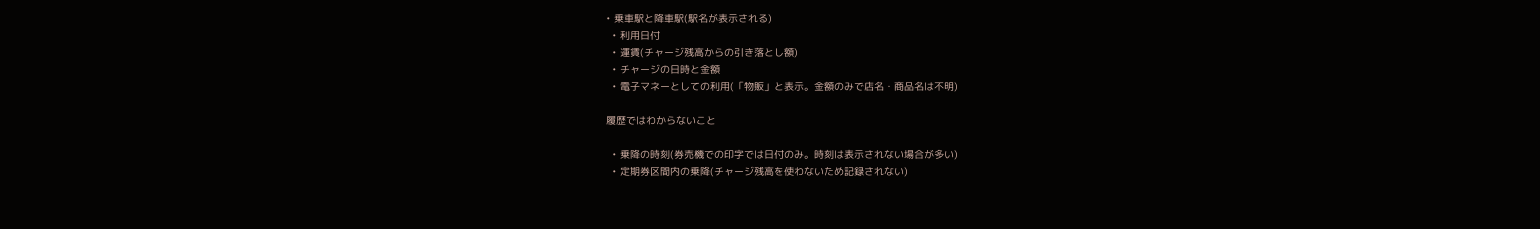• 乗車駅と降車駅(駅名が表示される)
  • 利用日付
  • 運賃(チャージ残高からの引き落とし額)
  • チャージの日時と金額
  • 電子マネーとしての利用(「物販」と表示。金額のみで店名・商品名は不明)

履歴ではわからないこと

  • 乗降の時刻(券売機での印字では日付のみ。時刻は表示されない場合が多い)
  • 定期券区間内の乗降(チャージ残高を使わないため記録されない)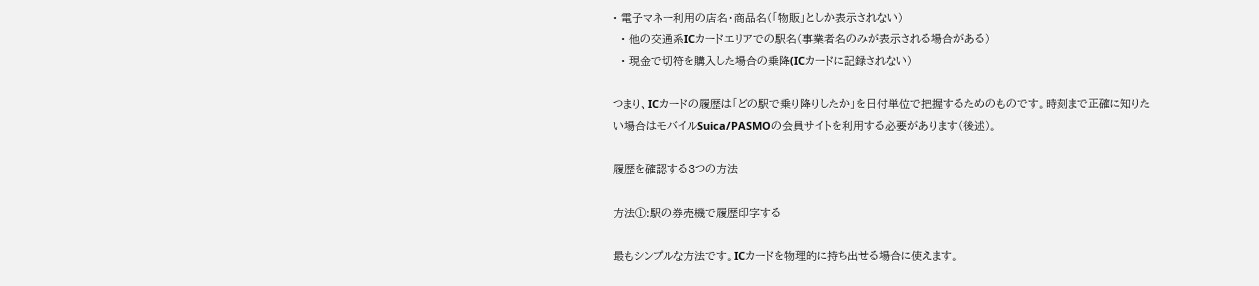• 電子マネー利用の店名・商品名(「物販」としか表示されない)
  • 他の交通系ICカードエリアでの駅名(事業者名のみが表示される場合がある)
  • 現金で切符を購入した場合の乗降(ICカードに記録されない)

つまり、ICカードの履歴は「どの駅で乗り降りしたか」を日付単位で把握するためのものです。時刻まで正確に知りたい場合はモバイルSuica/PASMOの会員サイトを利用する必要があります(後述)。

履歴を確認する3つの方法

方法①:駅の券売機で履歴印字する

最もシンプルな方法です。ICカードを物理的に持ち出せる場合に使えます。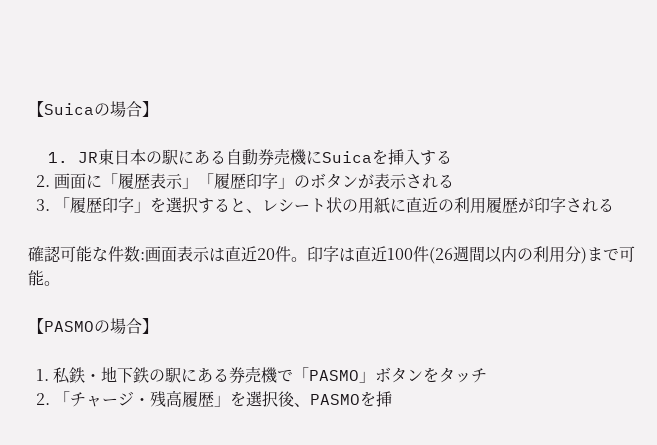【Suicaの場合】

  1. JR東日本の駅にある自動券売機にSuicaを挿入する
  2. 画面に「履歴表示」「履歴印字」のボタンが表示される
  3. 「履歴印字」を選択すると、レシート状の用紙に直近の利用履歴が印字される

確認可能な件数:画面表示は直近20件。印字は直近100件(26週間以内の利用分)まで可能。

【PASMOの場合】

  1. 私鉄・地下鉄の駅にある券売機で「PASMO」ボタンをタッチ
  2. 「チャージ・残高履歴」を選択後、PASMOを挿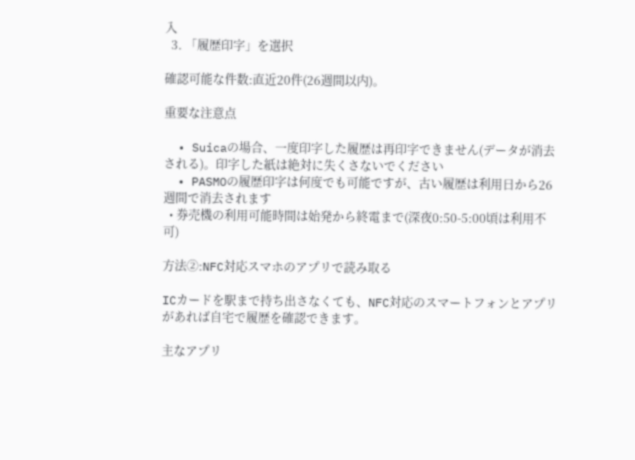入
  3. 「履歴印字」を選択

確認可能な件数:直近20件(26週間以内)。

重要な注意点

  • Suicaの場合、一度印字した履歴は再印字できません(データが消去される)。印字した紙は絶対に失くさないでください
  • PASMOの履歴印字は何度でも可能ですが、古い履歴は利用日から26週間で消去されます
  • 券売機の利用可能時間は始発から終電まで(深夜0:50-5:00頃は利用不可)

方法②:NFC対応スマホのアプリで読み取る

ICカードを駅まで持ち出さなくても、NFC対応のスマートフォンとアプリがあれば自宅で履歴を確認できます。

主なアプリ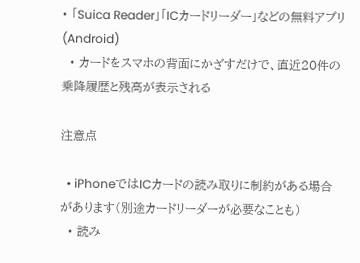• 「Suica Reader」「ICカードリーダー」などの無料アプリ(Android)
  • カードをスマホの背面にかざすだけで、直近20件の乗降履歴と残高が表示される

注意点

  • iPhoneではICカードの読み取りに制約がある場合があります(別途カードリーダーが必要なことも)
  • 読み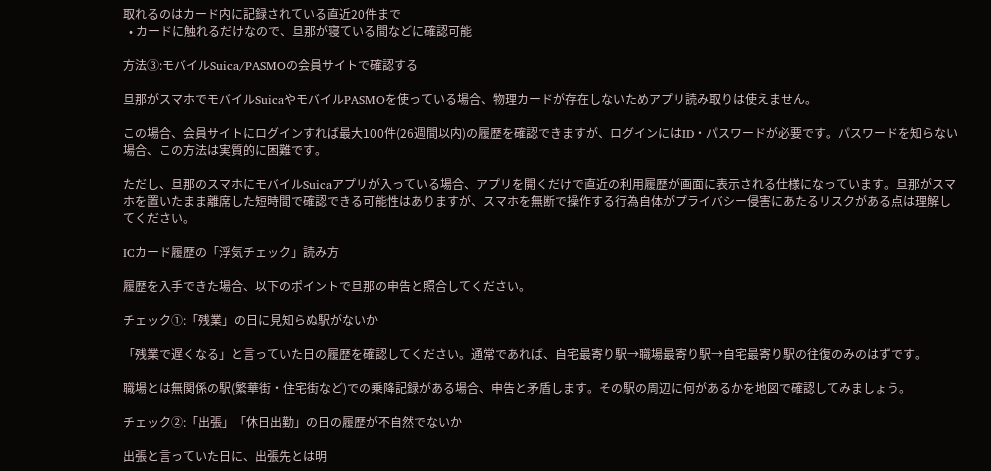取れるのはカード内に記録されている直近20件まで
  • カードに触れるだけなので、旦那が寝ている間などに確認可能

方法③:モバイルSuica/PASMOの会員サイトで確認する

旦那がスマホでモバイルSuicaやモバイルPASMOを使っている場合、物理カードが存在しないためアプリ読み取りは使えません。

この場合、会員サイトにログインすれば最大100件(26週間以内)の履歴を確認できますが、ログインにはID・パスワードが必要です。パスワードを知らない場合、この方法は実質的に困難です。

ただし、旦那のスマホにモバイルSuicaアプリが入っている場合、アプリを開くだけで直近の利用履歴が画面に表示される仕様になっています。旦那がスマホを置いたまま離席した短時間で確認できる可能性はありますが、スマホを無断で操作する行為自体がプライバシー侵害にあたるリスクがある点は理解してください。

ICカード履歴の「浮気チェック」読み方

履歴を入手できた場合、以下のポイントで旦那の申告と照合してください。

チェック①:「残業」の日に見知らぬ駅がないか

「残業で遅くなる」と言っていた日の履歴を確認してください。通常であれば、自宅最寄り駅→職場最寄り駅→自宅最寄り駅の往復のみのはずです。

職場とは無関係の駅(繁華街・住宅街など)での乗降記録がある場合、申告と矛盾します。その駅の周辺に何があるかを地図で確認してみましょう。

チェック②:「出張」「休日出勤」の日の履歴が不自然でないか

出張と言っていた日に、出張先とは明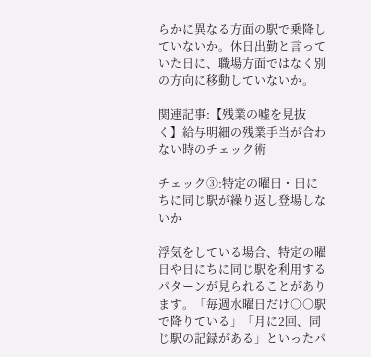らかに異なる方面の駅で乗降していないか。休日出勤と言っていた日に、職場方面ではなく別の方向に移動していないか。

関連記事:【残業の嘘を見抜く】給与明細の残業手当が合わない時のチェック術

チェック③:特定の曜日・日にちに同じ駅が繰り返し登場しないか

浮気をしている場合、特定の曜日や日にちに同じ駅を利用するパターンが見られることがあります。「毎週水曜日だけ○○駅で降りている」「月に2回、同じ駅の記録がある」といったパ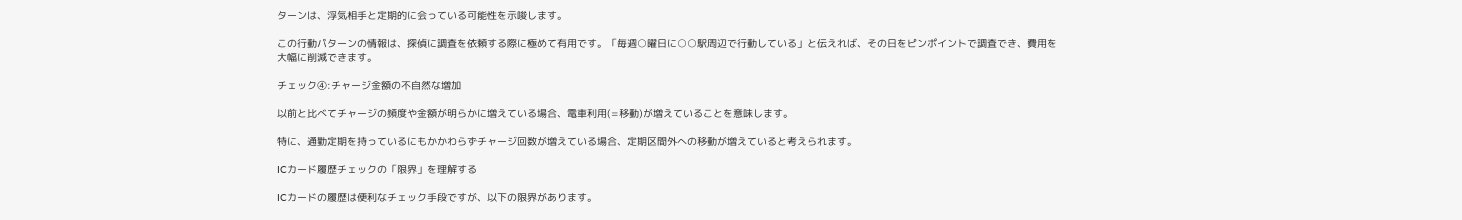ターンは、浮気相手と定期的に会っている可能性を示唆します。

この行動パターンの情報は、探偵に調査を依頼する際に極めて有用です。「毎週○曜日に○○駅周辺で行動している」と伝えれば、その日をピンポイントで調査でき、費用を大幅に削減できます。

チェック④:チャージ金額の不自然な増加

以前と比べてチャージの頻度や金額が明らかに増えている場合、電車利用(=移動)が増えていることを意味します。

特に、通勤定期を持っているにもかかわらずチャージ回数が増えている場合、定期区間外への移動が増えていると考えられます。

ICカード履歴チェックの「限界」を理解する

ICカードの履歴は便利なチェック手段ですが、以下の限界があります。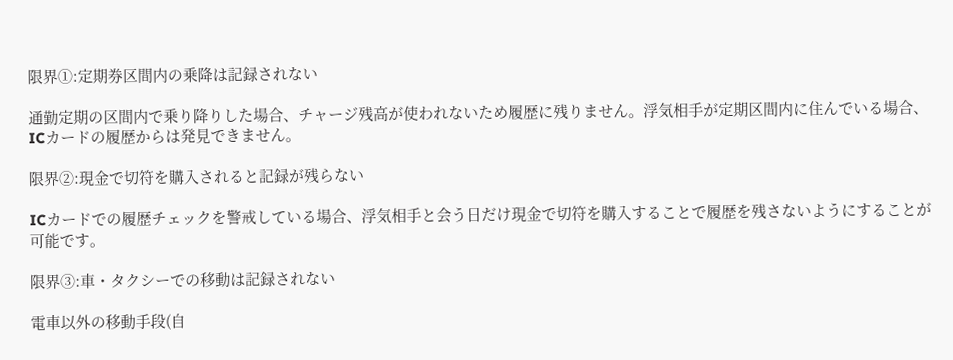限界①:定期券区間内の乗降は記録されない

通勤定期の区間内で乗り降りした場合、チャージ残高が使われないため履歴に残りません。浮気相手が定期区間内に住んでいる場合、ICカードの履歴からは発見できません。

限界②:現金で切符を購入されると記録が残らない

ICカードでの履歴チェックを警戒している場合、浮気相手と会う日だけ現金で切符を購入することで履歴を残さないようにすることが可能です。

限界③:車・タクシーでの移動は記録されない

電車以外の移動手段(自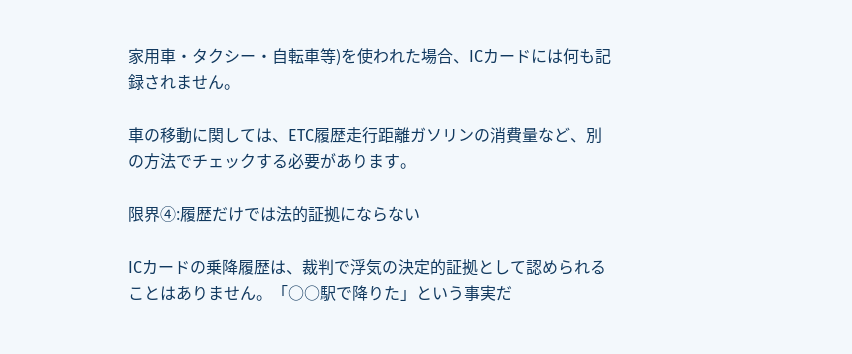家用車・タクシー・自転車等)を使われた場合、ICカードには何も記録されません。

車の移動に関しては、ETC履歴走行距離ガソリンの消費量など、別の方法でチェックする必要があります。

限界④:履歴だけでは法的証拠にならない

ICカードの乗降履歴は、裁判で浮気の決定的証拠として認められることはありません。「○○駅で降りた」という事実だ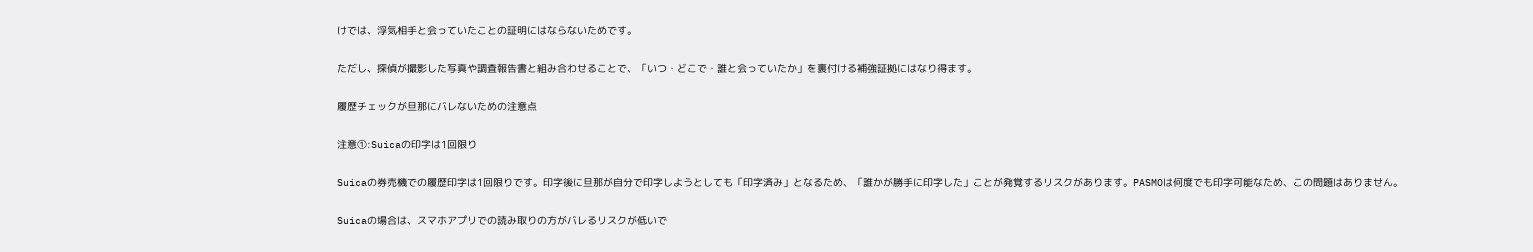けでは、浮気相手と会っていたことの証明にはならないためです。

ただし、探偵が撮影した写真や調査報告書と組み合わせることで、「いつ・どこで・誰と会っていたか」を裏付ける補強証拠にはなり得ます。

履歴チェックが旦那にバレないための注意点

注意①:Suicaの印字は1回限り

Suicaの券売機での履歴印字は1回限りです。印字後に旦那が自分で印字しようとしても「印字済み」となるため、「誰かが勝手に印字した」ことが発覚するリスクがあります。PASMOは何度でも印字可能なため、この問題はありません。

Suicaの場合は、スマホアプリでの読み取りの方がバレるリスクが低いで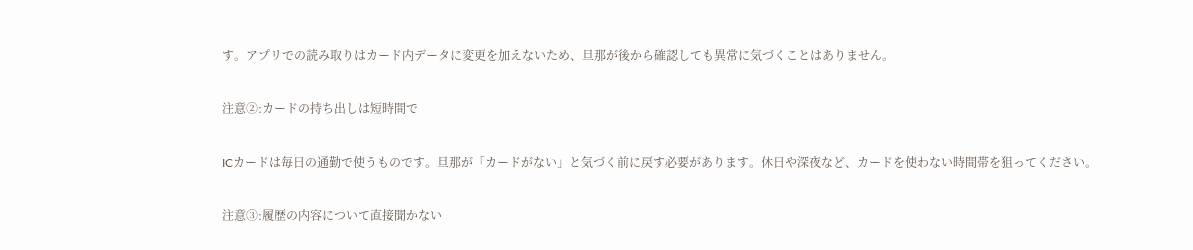す。アプリでの読み取りはカード内データに変更を加えないため、旦那が後から確認しても異常に気づくことはありません。

注意②:カードの持ち出しは短時間で

ICカードは毎日の通勤で使うものです。旦那が「カードがない」と気づく前に戻す必要があります。休日や深夜など、カードを使わない時間帯を狙ってください。

注意③:履歴の内容について直接聞かない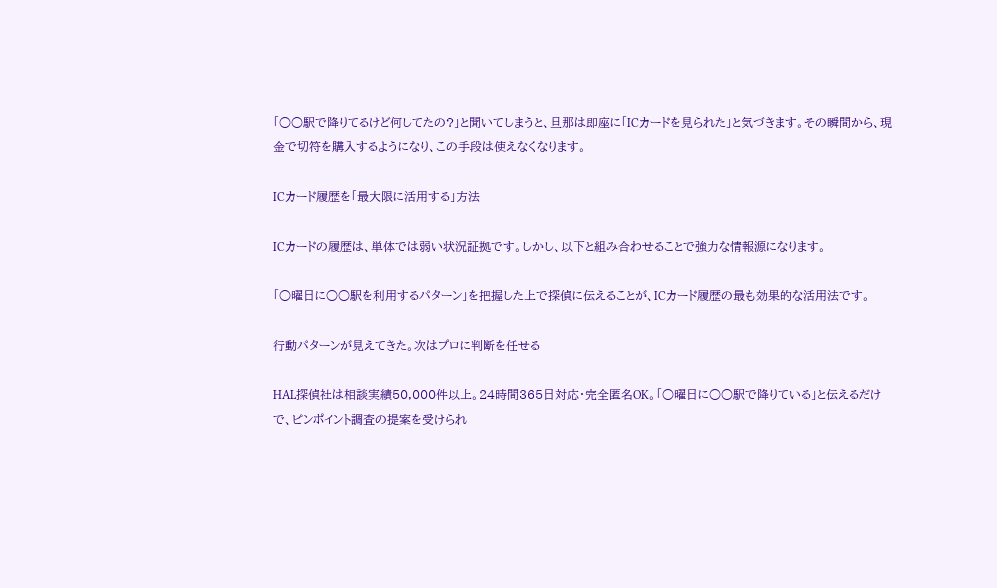「○○駅で降りてるけど何してたの?」と聞いてしまうと、旦那は即座に「ICカードを見られた」と気づきます。その瞬間から、現金で切符を購入するようになり、この手段は使えなくなります。

ICカード履歴を「最大限に活用する」方法

ICカードの履歴は、単体では弱い状況証拠です。しかし、以下と組み合わせることで強力な情報源になります。

「○曜日に○○駅を利用するパターン」を把握した上で探偵に伝えることが、ICカード履歴の最も効果的な活用法です。

行動パターンが見えてきた。次はプロに判断を任せる

HAL探偵社は相談実績50,000件以上。24時間365日対応・完全匿名OK。「○曜日に○○駅で降りている」と伝えるだけで、ピンポイント調査の提案を受けられ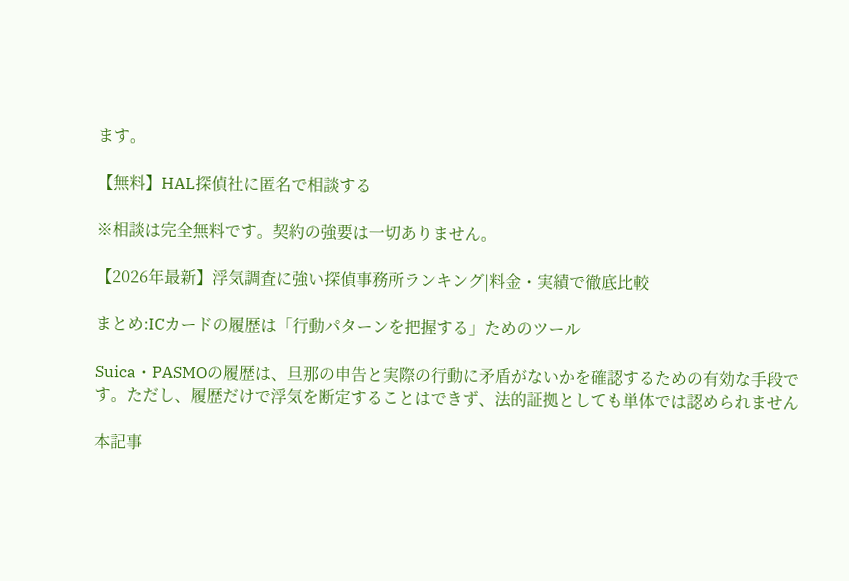ます。

【無料】HAL探偵社に匿名で相談する

※相談は完全無料です。契約の強要は一切ありません。

【2026年最新】浮気調査に強い探偵事務所ランキング|料金・実績で徹底比較

まとめ:ICカードの履歴は「行動パターンを把握する」ためのツール

Suica・PASMOの履歴は、旦那の申告と実際の行動に矛盾がないかを確認するための有効な手段です。ただし、履歴だけで浮気を断定することはできず、法的証拠としても単体では認められません

本記事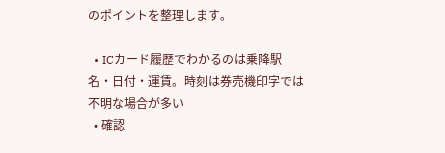のポイントを整理します。

  • ICカード履歴でわかるのは乗降駅名・日付・運賃。時刻は券売機印字では不明な場合が多い
  • 確認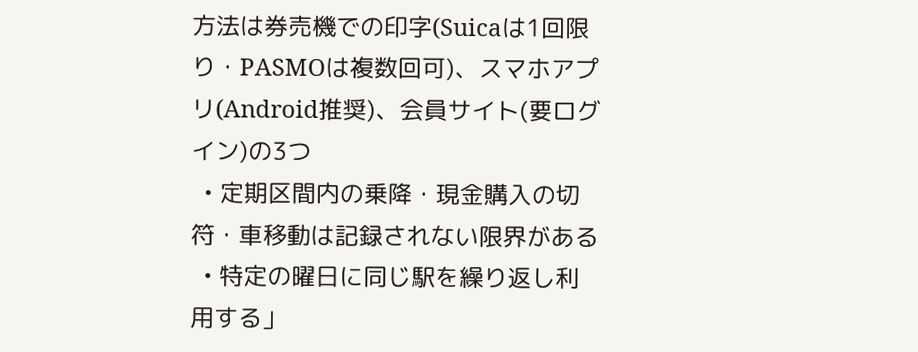方法は券売機での印字(Suicaは1回限り・PASMOは複数回可)、スマホアプリ(Android推奨)、会員サイト(要ログイン)の3つ
  • 定期区間内の乗降・現金購入の切符・車移動は記録されない限界がある
  • 特定の曜日に同じ駅を繰り返し利用する」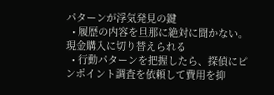パターンが浮気発見の鍵
  • 履歴の内容を旦那に絶対に聞かない。現金購入に切り替えられる
  • 行動パターンを把握したら、探偵にピンポイント調査を依頼して費用を抑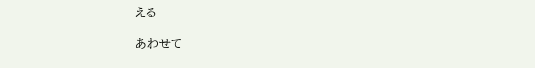える

あわせて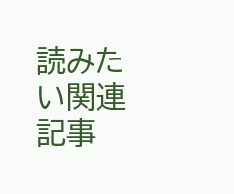読みたい関連記事